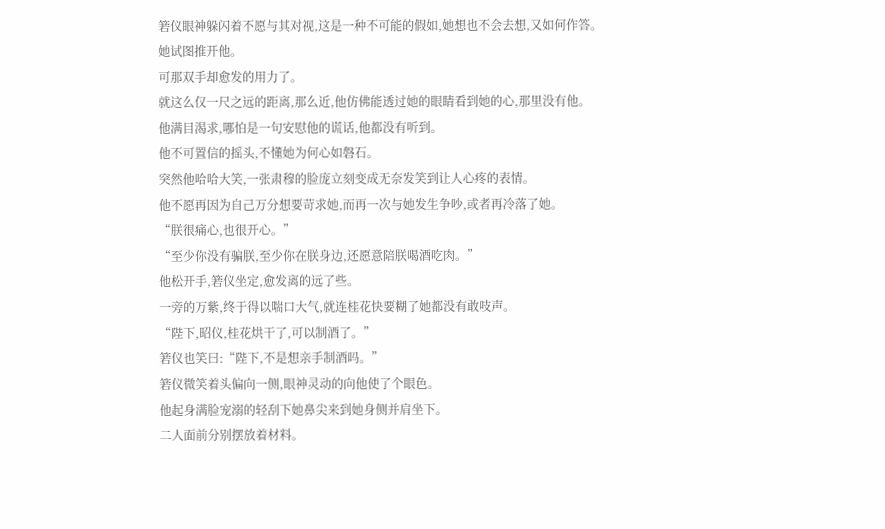箬仪眼神躲闪着不愿与其对视,这是一种不可能的假如,她想也不会去想,又如何作答。
她试图推开他。
可那双手却愈发的用力了。
就这么仅一尺之远的距离,那么近,他仿佛能透过她的眼睛看到她的心,那里没有他。
他满目渴求,哪怕是一句安慰他的谎话,他都没有听到。
他不可置信的摇头,不懂她为何心如磐石。
突然他哈哈大笑,一张肃穆的脸庞立刻变成无奈发笑到让人心疼的表情。
他不愿再因为自己万分想要苛求她,而再一次与她发生争吵,或者再冷落了她。
“朕很痛心,也很开心。”
“至少你没有骗朕,至少你在朕身边,还愿意陪朕喝酒吃肉。”
他松开手,箬仪坐定,愈发离的远了些。
一旁的万紫,终于得以喘口大气,就连桂花快要糊了她都没有敢吱声。
“陛下,昭仪,桂花烘干了,可以制酒了。”
箬仪也笑曰:“陛下,不是想亲手制酒吗。”
箬仪微笑着头偏向一侧,眼神灵动的向他使了个眼色。
他起身满脸宠溺的轻刮下她鼻尖来到她身侧并肩坐下。
二人面前分别摆放着材料。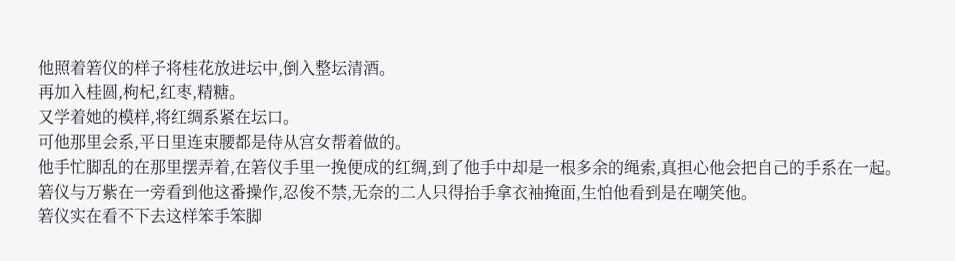他照着箬仪的样子将桂花放进坛中,倒入整坛清酒。
再加入桂圆,枸杞,红枣,精糖。
又学着她的模样,将红绸系紧在坛口。
可他那里会系,平日里连束腰都是侍从宫女帮着做的。
他手忙脚乱的在那里摆弄着,在箬仪手里一挽便成的红绸,到了他手中却是一根多余的绳索,真担心他会把自己的手系在一起。
箬仪与万紫在一旁看到他这番操作,忍俊不禁,无奈的二人只得抬手拿衣袖掩面,生怕他看到是在嘲笑他。
箬仪实在看不下去这样笨手笨脚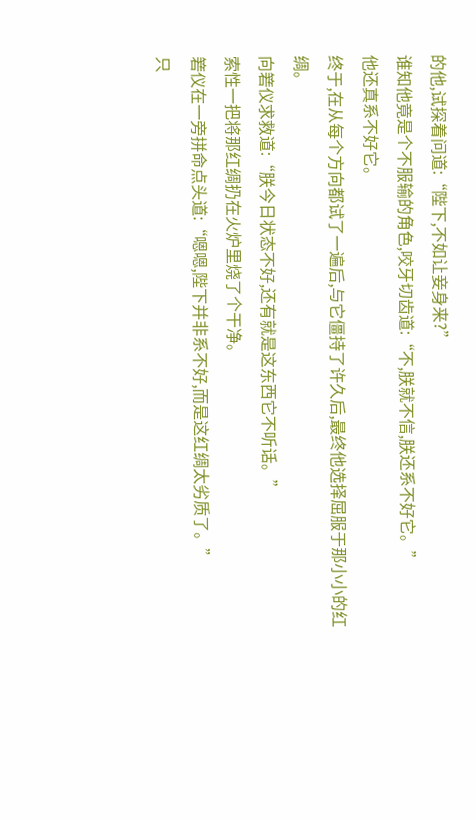的他,试探着问道:“陛下,不如让妾身来?”
谁知他竟是个不服输的角色,咬牙切齿道:“不,朕就不信,朕还系不好它。”
他还真系不好它。
终于,在从每个方向都试了一遍后,与它僵持了许久后,最终他选择屈服于那小小的红绸。
向箬仪求救道:“朕今日状态不好,还有就是这东西它不听话。”
索性一把将那红绸扔在火炉里烧了个干净。
箬仪在一旁拼命点头道:“嗯嗯,陛下并非系不好,而是这红绸太劣质了。”
只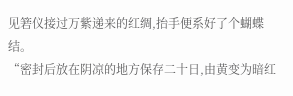见箬仪接过万紫递来的红绸,抬手便系好了个蝴蝶结。
“密封后放在阴凉的地方保存二十日,由黄变为暗红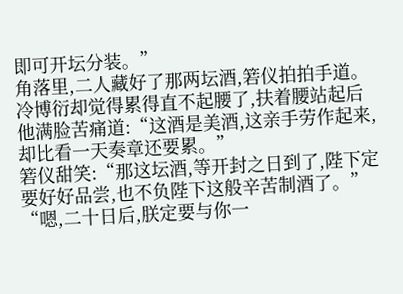即可开坛分装。”
角落里,二人藏好了那两坛酒,箬仪拍拍手道。
冷博衍却觉得累得直不起腰了,扶着腰站起后他满脸苦痛道:“这酒是美酒,这亲手劳作起来,却比看一天奏章还要累。”
箬仪甜笑:“那这坛酒,等开封之日到了,陛下定要好好品尝,也不负陛下这般辛苦制酒了。”
“嗯,二十日后,朕定要与你一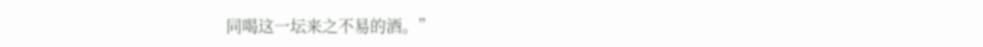同喝这一坛来之不易的酒。”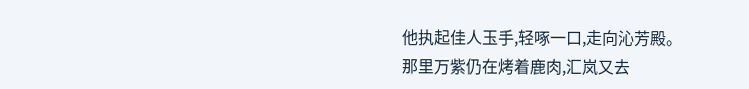他执起佳人玉手,轻啄一口,走向沁芳殿。
那里万紫仍在烤着鹿肉,汇岚又去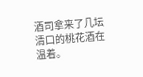酒司拿来了几坛清口的桃花酒在温着。